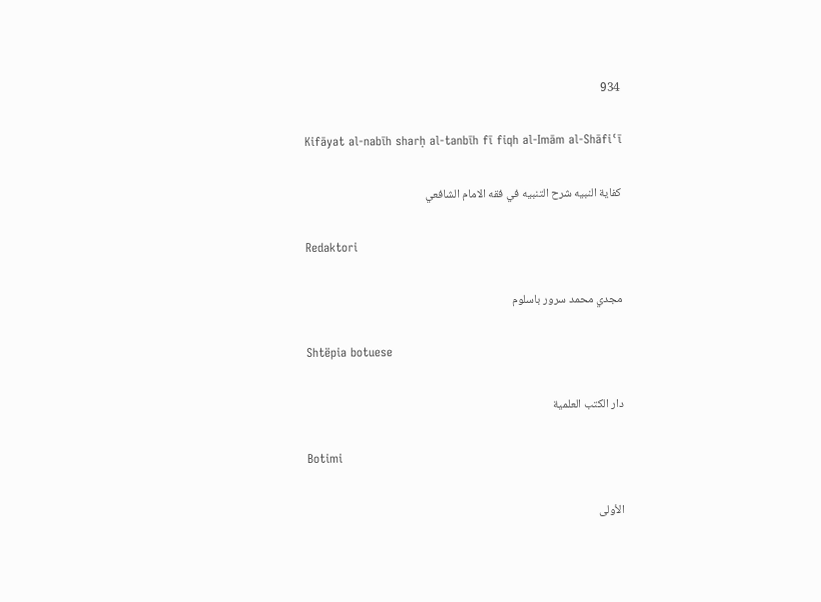934

Kifāyat al-nabīh sharḥ al-tanbīh fī fiqh al-Imām al-Shāfiʿī

كفاية النبيه شرح التنبيه في فقه الامام الشافعي

Redaktori

مجدي محمد سرور باسلوم

Shtëpia botuese

دار الكتب العلمية

Botimi

الأولى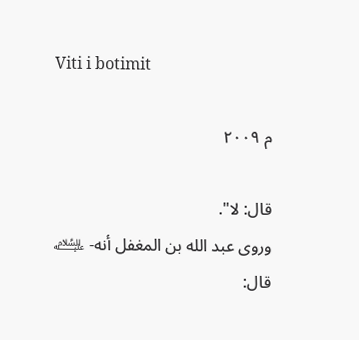Viti i botimit

م ٢٠٠٩

قال: لا".
وروى عبد الله بن المغفل أنه- ﵇ قال: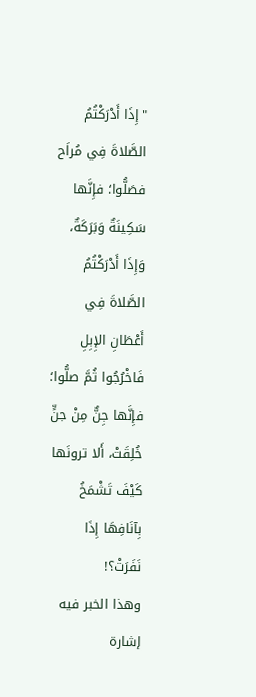"إِذَا أَدْرَكْتُمُ الصَّلاةَ فِي مُراَح فصَلُّوا؛ فإِنَّها سَكِينَةٌ وَبَرَكَةٌ، وَإِذَا أَدْرَكْتُمُ الصَّلاةَ فِي أَعْطَانِ الإِبِلِ فَاخْرُجُوا ثُمَّ صلُّوا؛ فإِنَّها جِنٌّ مِنْ جنٍّ خُلِقَتْ، أَلا ترونَها كَيْفَ تَشْمَخُ بِآنَافِهَا إِذَا نَفَرَتْ؟!
وهذا الخبر فيه إشارة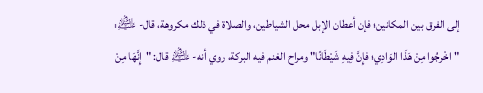إلى الفرق بين المكانين؛ فإن أعطان الإبل محل الشياطين، والصلاة في ذلك مكروهة، قال- ﵇: "اخْرجُوا مِنْ هَذَا الوَادِي؛ فإِنَّ فِيهِ شَيْطَانًا" ومراح الغنم فيه البركة، روي أنه- ﵇ قال: "إِنَّهَا مِنْ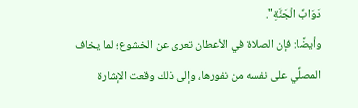دَوَابِّ الْجَنَّةِ".
وأيضًا: فإن الصلاة في الأعطان تعرى عن الخشوع؛ لما يخاف المصلِّي على نفسه من نفورها، وإلى ذلك وقعت الإشارة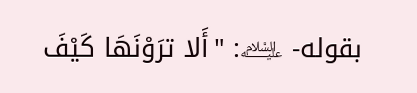بقوله- ﵇: "أَلا ترَوْنَهَا كَيْفَ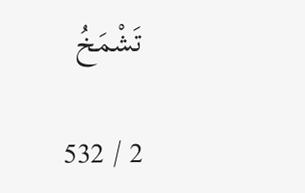تَشْمَخُ

2 / 532